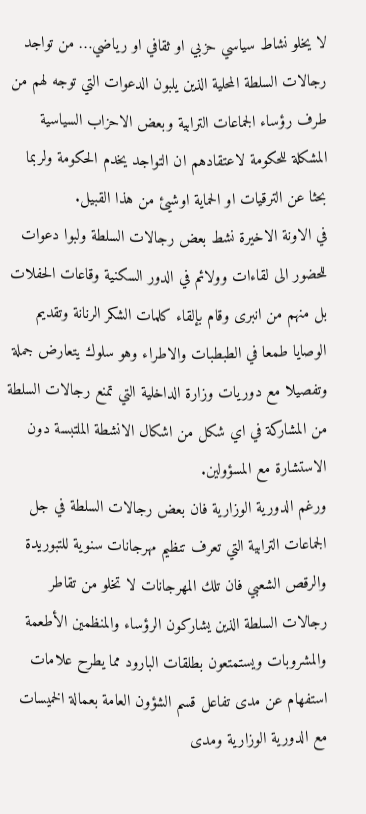لا يخلو نشاط سياسي حزبي او ثقافي او رياضي… من تواجد رجالات السلطة المحلية الذين يلبون الدعوات التي توجه لهم من طرف رؤساء الجماعات الترابية وبعض الاحزاب السياسية المشكلة للحكومة لاعتقادهم ان التواجد يخدم الحكومة ولربما بحثا عن الترقيات او الحماية اوشيئ من هذا القبيل.
في الاونة الاخيرة نشط بعض رجالات السلطة ولبوا دعوات للحضور الى لقاءات وولائم في الدور السكنية وقاعات الحفلات بل منهم من انبرى وقام بإلقاء كلمات الشكر الرنانة وتقديم الوصايا طمعا في الطبطبات والاطراء وهو سلوك يتعارض جملة وتفصيلا مع دوريات وزارة الداخلية التي تمنع رجالات السلطة من المشاركة في اي شكل من اشكال الانشطة الملتبسة دون الاستشارة مع المسؤولين.
ورغم الدورية الوزارية فان بعض رجالات السلطة في جل الجماعات الترابية التي تعرف تنظيم مهرجانات سنوية للتبوريدة والرقص الشعبي فان تلك المهرجانات لا تخلو من تقاطر رجالات السلطة الذين يشاركون الرؤساء والمنظمين الأطعمة والمشروبات ويستمتعون بطلقات البارود مما يطرح علامات استفهام عن مدى تفاعل قسم الشؤون العامة بعمالة الخميسات مع الدورية الوزارية ومدى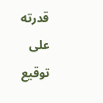قدرته على توقيع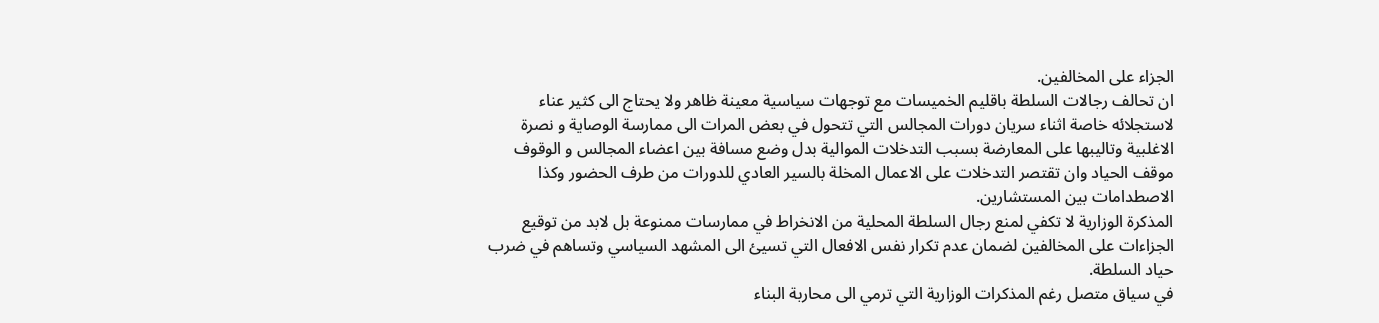الجزاء على المخالفين.
ان تحالف رجالات السلطة باقليم الخميسات مع توجهات سياسية معينة ظاهر ولا يحتاج الى كثير عناء لاستجلائه خاصة اثناء سريان دورات المجالس التي تتحول في بعض المرات الى ممارسة الوصاية و نصرة الاغلبية وتاليبها على المعارضة بسبب التدخلات الموالية بدل وضع مسافة بين اعضاء المجالس و الوقوف موقف الحياد وان تقتصر التدخلات على الاعمال المخلة بالسير العادي للدورات من طرف الحضور وكذا الاصطدامات بين المستشارين.
المذكرة الوزارية لا تكفي لمنع رجال السلطة المحلية من الانخراط في ممارسات ممنوعة بل لابد من توقيع الجزاءات على المخالفين لضمان عدم تكرار نفس الافعال التي تسيئ الى المشهد السياسي وتساهم في ضرب حياد السلطة.
في سياق متصل رغم المذكرات الوزارية التي ترمي الى محاربة البناء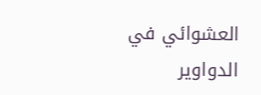العشوائي في الدواوير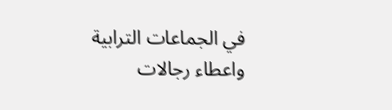في الجماعات الترابية واعطاء رجالات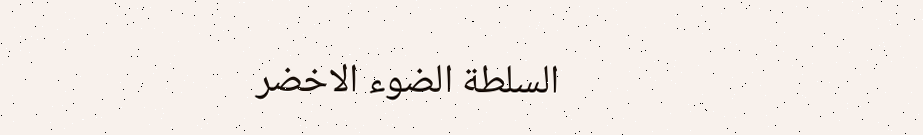السلطة الضوء الاخضر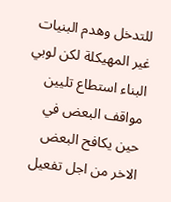للتدخل وهدم البنيات غير المهيكلة لكن لوبي البناء استطاع تليين مواقف البعض في حين يكافح البعض الاخر من اجل تفعيل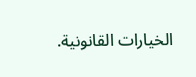الخيارات القانونية.